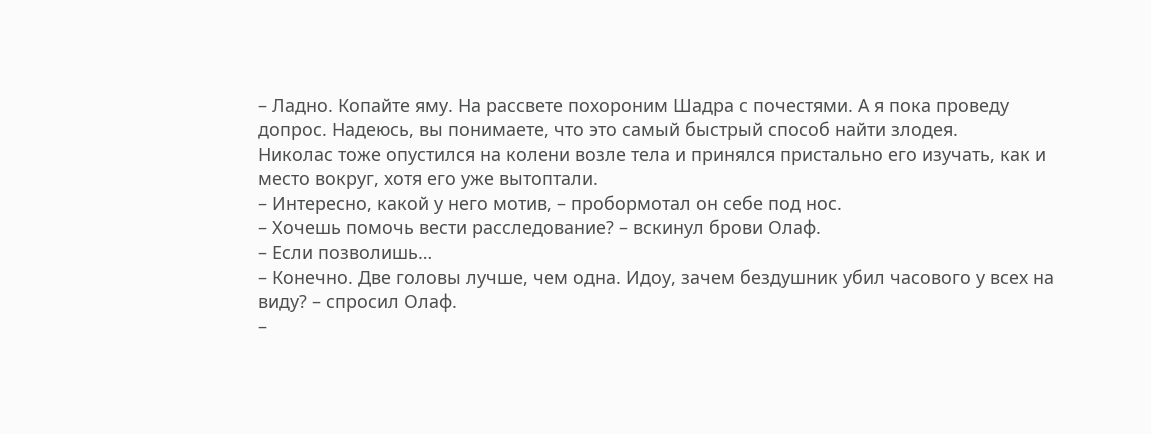– Ладно. Копайте яму. На рассвете похороним Шадра с почестями. А я пока проведу допрос. Надеюсь, вы понимаете, что это самый быстрый способ найти злодея.
Николас тоже опустился на колени возле тела и принялся пристально его изучать, как и место вокруг, хотя его уже вытоптали.
– Интересно, какой у него мотив, – пробормотал он себе под нос.
– Хочешь помочь вести расследование? – вскинул брови Олаф.
– Если позволишь…
– Конечно. Две головы лучше, чем одна. Идоу, зачем бездушник убил часового у всех на виду? – спросил Олаф.
–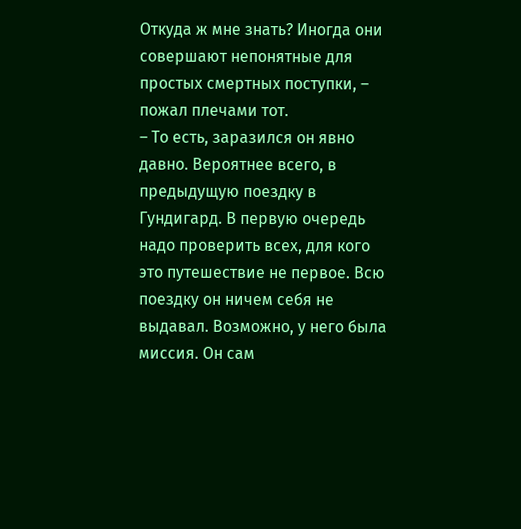Откуда ж мне знать? Иногда они совершают непонятные для простых смертных поступки, – пожал плечами тот.
– То есть, заразился он явно давно. Вероятнее всего, в предыдущую поездку в Гундигард. В первую очередь надо проверить всех, для кого это путешествие не первое. Всю поездку он ничем себя не выдавал. Возможно, у него была миссия. Он сам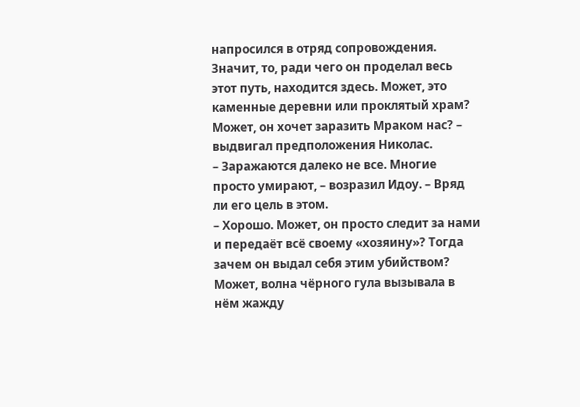напросился в отряд сопровождения. Значит, то, ради чего он проделал весь этот путь, находится здесь. Может, это каменные деревни или проклятый храм? Может, он хочет заразить Мраком нас? – выдвигал предположения Николас.
– Заражаются далеко не все. Многие просто умирают, – возразил Идоу. – Вряд ли его цель в этом.
– Хорошо. Может, он просто следит за нами и передаёт всё своему «хозяину»? Тогда зачем он выдал себя этим убийством? Может, волна чёрного гула вызывала в нём жажду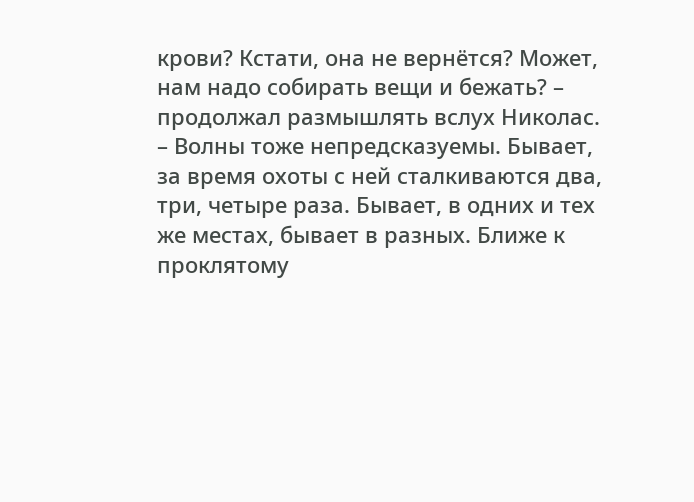крови? Кстати, она не вернётся? Может, нам надо собирать вещи и бежать? – продолжал размышлять вслух Николас.
– Волны тоже непредсказуемы. Бывает, за время охоты с ней сталкиваются два, три, четыре раза. Бывает, в одних и тех же местах, бывает в разных. Ближе к проклятому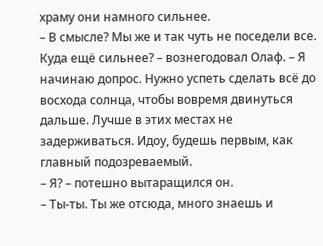храму они намного сильнее.
– В смысле? Мы же и так чуть не поседели все. Куда ещё сильнее? – вознегодовал Олаф. – Я начинаю допрос. Нужно успеть сделать всё до восхода солнца, чтобы вовремя двинуться дальше. Лучше в этих местах не задерживаться. Идоу, будешь первым, как главный подозреваемый.
– Я? – потешно вытаращился он.
– Ты-ты. Ты же отсюда, много знаешь и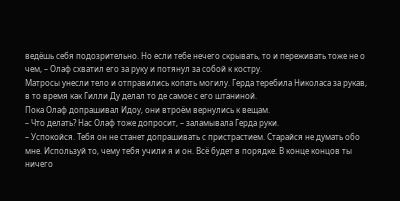ведёшь себя подозрительно. Но если тебе нечего скрывать, то и переживать тоже не о чем, – Олаф схватил его за руку и потянул за собой к костру.
Матросы унесли тело и отправились копать могилу. Герда теребила Николаса за рукав, в то время как Гилли Ду делал то де самое с его штаниной.
Пока Олаф допрашивал Идоу, они втроём вернулись к вещам.
– Что делать? Нас Олаф тоже допросит, – заламывала Герда руки.
– Успокойся. Тебя он не станет допрашивать с пристрастием. Старайся не думать обо мне. Используй то, чему тебя учили я и он. Всё будет в порядке. В конце концов ты ничего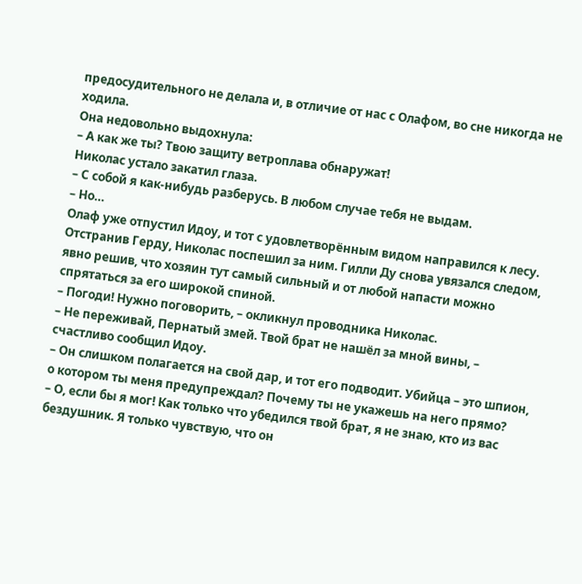предосудительного не делала и, в отличие от нас с Олафом, во сне никогда не ходила.
Она недовольно выдохнула:
– А как же ты? Твою защиту ветроплава обнаружат!
Николас устало закатил глаза.
– С собой я как-нибудь разберусь. В любом случае тебя не выдам.
– Но…
Олаф уже отпустил Идоу, и тот с удовлетворённым видом направился к лесу. Отстранив Герду, Николас поспешил за ним. Гилли Ду снова увязался следом, явно решив, что хозяин тут самый сильный и от любой напасти можно спрятаться за его широкой спиной.
– Погоди! Нужно поговорить, – окликнул проводника Николас.
– Не переживай, Пернатый змей. Твой брат не нашёл за мной вины, – счастливо сообщил Идоу.
– Он слишком полагается на свой дар, и тот его подводит. Убийца – это шпион, о котором ты меня предупреждал? Почему ты не укажешь на него прямо?
– О, если бы я мог! Как только что убедился твой брат, я не знаю, кто из вас бездушник. Я только чувствую, что он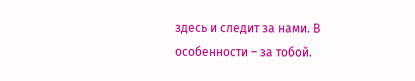здесь и следит за нами. В особенности – за тобой.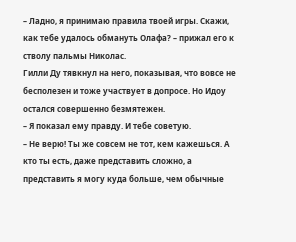– Ладно, я принимаю правила твоей игры. Скажи, как тебе удалось обмануть Олафа? – прижал его к стволу пальмы Николас.
Гилли Ду тявкнул на него, показывая, что вовсе не бесполезен и тоже участвует в допросе. Но Идоу остался совершенно безмятежен.
– Я показал ему правду. И тебе советую.
– Не верю! Ты же совсем не тот, кем кажешься. А кто ты есть, даже представить сложно, а представить я могу куда больше, чем обычные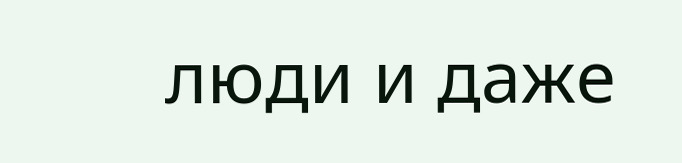люди и даже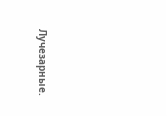Лучезарные.